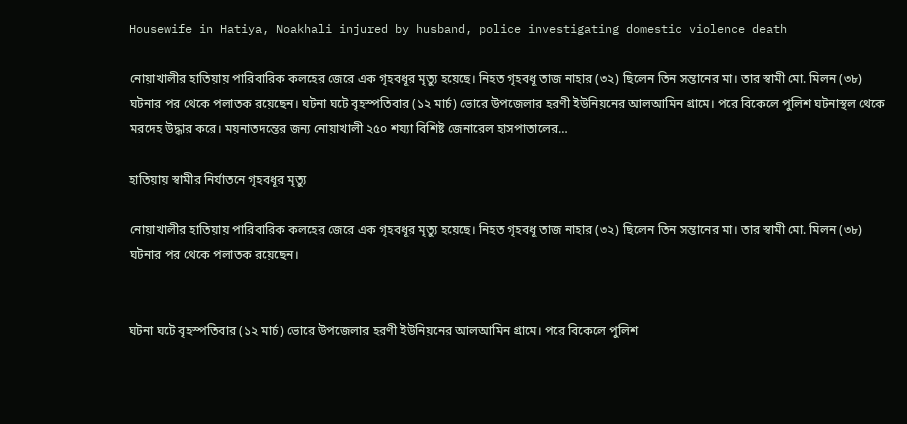Housewife in Hatiya, Noakhali injured by husband, police investigating domestic violence death

নোয়াখালীর হাতিয়ায় পারিবারিক কলহের জেরে এক গৃহবধূর মৃত্যু হয়েছে। নিহত গৃহবধূ তাজ নাহার (৩২) ছিলেন তিন সন্তানের মা। তার স্বামী মো. মিলন (৩৮) ঘটনার পর থেকে পলাতক রয়েছেন। ঘটনা ঘটে বৃহস্পতিবার (১২ মার্চ) ভোরে উপজেলার হরণী ইউনিয়নের আলআমিন গ্রামে। পরে বিকেলে পুলিশ ঘটনাস্থল থেকে মরদেহ উদ্ধার করে। ময়নাতদন্তের জন্য নোয়াখালী ২৫০ শয্যা বিশিষ্ট জেনারেল হাসপাতালের…

হাতিয়ায় স্বামীর নির্যাতনে গৃহবধূর মৃত্যু

নোয়াখালীর হাতিয়ায় পারিবারিক কলহের জেরে এক গৃহবধূর মৃত্যু হয়েছে। নিহত গৃহবধূ তাজ নাহার (৩২) ছিলেন তিন সন্তানের মা। তার স্বামী মো. মিলন (৩৮) ঘটনার পর থেকে পলাতক রয়েছেন।


ঘটনা ঘটে বৃহস্পতিবার (১২ মার্চ) ভোরে উপজেলার হরণী ইউনিয়নের আলআমিন গ্রামে। পরে বিকেলে পুলিশ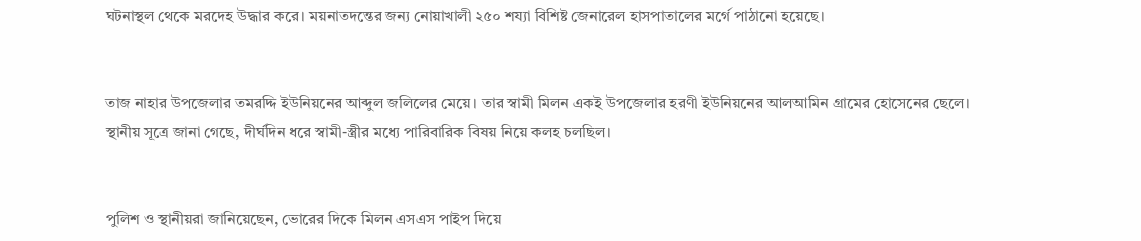ঘটনাস্থল থেকে মরদেহ উদ্ধার করে। ময়নাতদন্তের জন্য নোয়াখালী ২৫০ শয্যা বিশিষ্ট জেনারেল হাসপাতালের মর্গে পাঠানো হয়েছে।


তাজ নাহার উপজেলার তমরদ্দি ইউনিয়নের আব্দুল জলিলের মেয়ে। তার স্বামী মিলন একই উপজেলার হরণী ইউনিয়নের আলআমিন গ্রামের হোসেনের ছেলে। স্থানীয় সূত্রে জানা গেছে, দীর্ঘদিন ধরে স্বামী-স্ত্রীর মধ্যে পারিবারিক বিষয় নিয়ে কলহ চলছিল।


পুলিশ ও স্থানীয়রা জানিয়েছেন, ভোরের দিকে মিলন এসএস পাইপ দিয়ে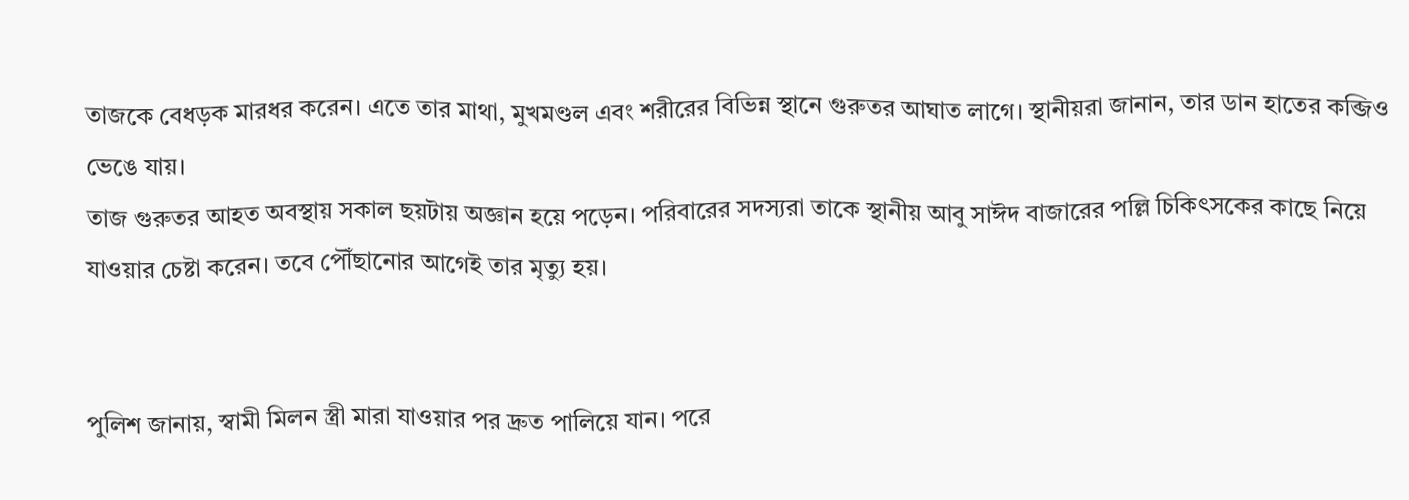তাজকে বেধড়ক মারধর করেন। এতে তার মাথা, মুখমণ্ডল এবং শরীরের বিভিন্ন স্থানে গুরুতর আঘাত লাগে। স্থানীয়রা জানান, তার ডান হাতের কব্জিও ভেঙে যায়।
তাজ গুরুতর আহত অবস্থায় সকাল ছয়টায় অজ্ঞান হয়ে পড়েন। পরিবারের সদস্যরা তাকে স্থানীয় আবু সাঈদ বাজারের পল্লি চিকিৎসকের কাছে নিয়ে যাওয়ার চেষ্টা করেন। তবে পৌঁছানোর আগেই তার মৃত্যু হয়।


পুলিশ জানায়, স্বামী মিলন স্ত্রী মারা যাওয়ার পর দ্রুত পালিয়ে যান। পরে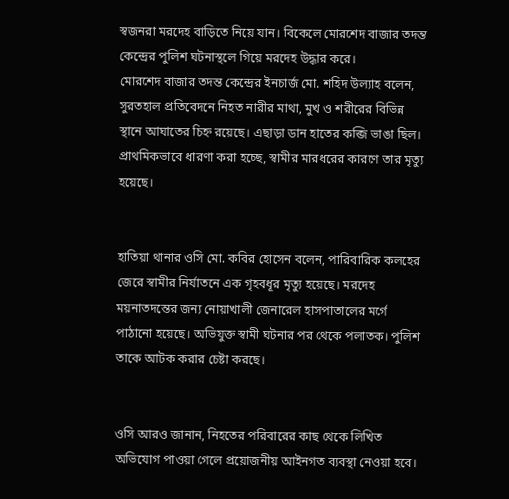স্বজনরা মরদেহ বাড়িতে নিয়ে যান। বিকেলে মোরশেদ বাজার তদন্ত কেন্দ্রের পুলিশ ঘটনাস্থলে গিয়ে মরদেহ উদ্ধার করে।
মোরশেদ বাজার তদন্ত কেন্দ্রের ইনচার্জ মো. শহিদ উল্যাহ বলেন, সুরতহাল প্রতিবেদনে নিহত নারীর মাথা, মুখ ও শরীরের বিভিন্ন স্থানে আঘাতের চিহ্ন রয়েছে। এছাড়া ডান হাতের কব্জি ভাঙা ছিল। প্রাথমিকভাবে ধারণা করা হচ্ছে, স্বামীর মারধরের কারণে তার মৃত্যু হয়েছে।


হাতিয়া থানার ওসি মো. কবির হোসেন বলেন, পারিবারিক কলহের জেরে স্বামীর নির্যাতনে এক গৃহবধূর মৃত্যু হয়েছে। মরদেহ ময়নাতদন্তের জন্য নোয়াখালী জেনারেল হাসপাতালের মর্গে পাঠানো হয়েছে। অভিযুক্ত স্বামী ঘটনার পর থেকে পলাতক। পুলিশ তাকে আটক করার চেষ্টা করছে।


ওসি আরও জানান, নিহতের পরিবারের কাছ থেকে লিখিত অভিযোগ পাওয়া গেলে প্রয়োজনীয় আইনগত ব্যবস্থা নেওয়া হবে।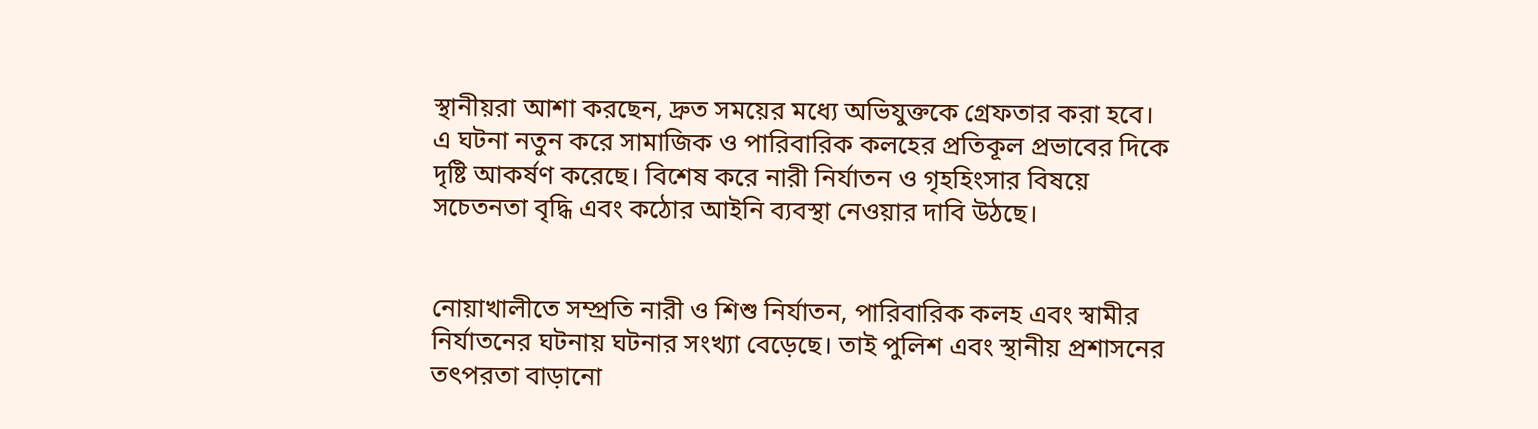স্থানীয়রা আশা করছেন, দ্রুত সময়ের মধ্যে অভিযুক্তকে গ্রেফতার করা হবে।
এ ঘটনা নতুন করে সামাজিক ও পারিবারিক কলহের প্রতিকূল প্রভাবের দিকে দৃষ্টি আকর্ষণ করেছে। বিশেষ করে নারী নির্যাতন ও গৃহহিংসার বিষয়ে সচেতনতা বৃদ্ধি এবং কঠোর আইনি ব্যবস্থা নেওয়ার দাবি উঠছে।


নোয়াখালীতে সম্প্রতি নারী ও শিশু নির্যাতন, পারিবারিক কলহ এবং স্বামীর নির্যাতনের ঘটনায় ঘটনার সংখ্যা বেড়েছে। তাই পুলিশ এবং স্থানীয় প্রশাসনের তৎপরতা বাড়ানো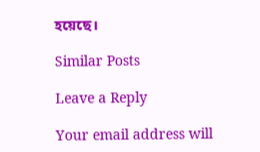হয়েছে।

Similar Posts

Leave a Reply

Your email address will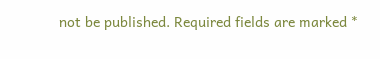not be published. Required fields are marked *